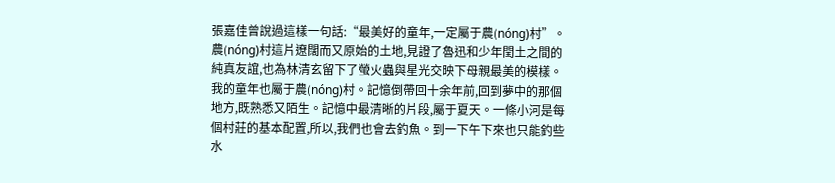張嘉佳曾說過這樣一句話:“最美好的童年,一定屬于農(nóng)村”。農(nóng)村這片遼闊而又原始的土地,見證了魯迅和少年閏土之間的純真友誼,也為林清玄留下了螢火蟲與星光交映下母親最美的模樣。
我的童年也屬于農(nóng)村。記憶倒帶回十余年前,回到夢中的那個地方,既熟悉又陌生。記憶中最清晰的片段,屬于夏天。一條小河是每個村莊的基本配置,所以,我們也會去釣魚。到一下午下來也只能釣些水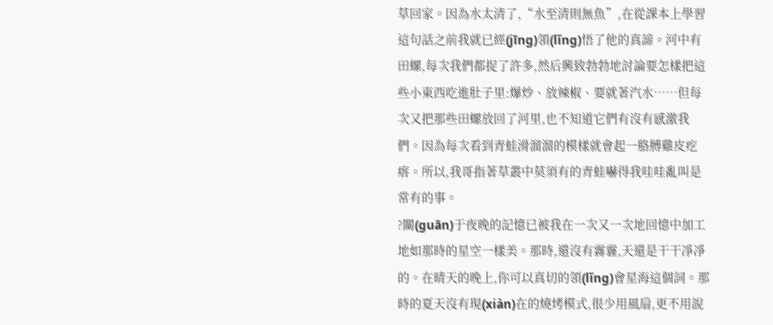草回家。因為水太清了,“水至清則無魚”,在從課本上學習這句話之前我就已經(jīng)領(lǐng)悟了他的真諦。河中有田螺,每次我們都捉了許多,然后興致勃勃地討論要怎樣把這些小東西吃進肚子里:爆炒、放辣椒、要就著汽水……但每次又把那些田螺放回了河里,也不知道它們有沒有感激我們。因為每次看到青蛙滑溜溜的模樣就會起一胳膊雞皮疙瘩。所以,我哥指著草叢中莫須有的青蛙嚇得我哇哇亂叫是常有的事。
?關(guān)于夜晚的記憶已被我在一次又一次地回憶中加工地如那時的星空一樣美。那時,還沒有霧霾,天還是干干凈凈的。在晴天的晚上,你可以真切的領(lǐng)會星海這個詞。那時的夏天沒有現(xiàn)在的燒烤模式,很少用風扇,更不用說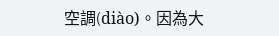空調(diào)。因為大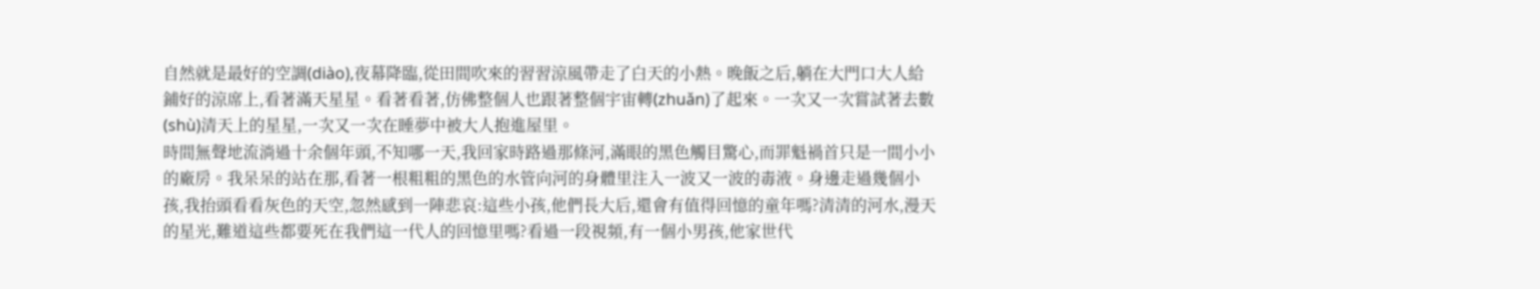自然就是最好的空調(diào),夜幕降臨,從田間吹來的習習涼風帶走了白天的小熱。晚飯之后,躺在大門口大人給鋪好的涼席上,看著滿天星星。看著看著,仿佛整個人也跟著整個宇宙轉(zhuǎn)了起來。一次又一次嘗試著去數(shù)清天上的星星,一次又一次在睡夢中被大人抱進屋里。
時間無聲地流淌過十余個年頭,不知哪一天,我回家時路過那條河,滿眼的黑色觸目驚心,而罪魁禍首只是一間小小的廠房。我呆呆的站在那,看著一根粗粗的黑色的水管向河的身體里注入一波又一波的毒液。身邊走過幾個小孩,我抬頭看看灰色的天空,忽然感到一陣悲哀:這些小孩,他們長大后,還會有值得回憶的童年嗎?清清的河水,漫天的星光,難道這些都要死在我們這一代人的回憶里嗎?看過一段視頻,有一個小男孩,他家世代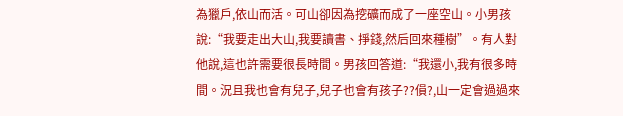為獵戶,依山而活。可山卻因為挖礦而成了一座空山。小男孩說:“我要走出大山,我要讀書、掙錢,然后回來種樹”。有人對他說,這也許需要很長時間。男孩回答道:“我還小,我有很多時間。況且我也會有兒子,兒子也會有孩子??傊?,山一定會過過來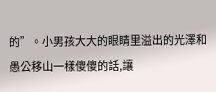的”。小男孩大大的眼睛里溢出的光澤和愚公移山一樣傻傻的話,讓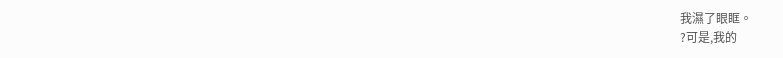我濕了眼眶。
?可是,我的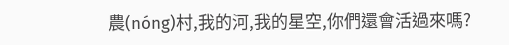農(nóng)村,我的河,我的星空,你們還會活過來嗎?